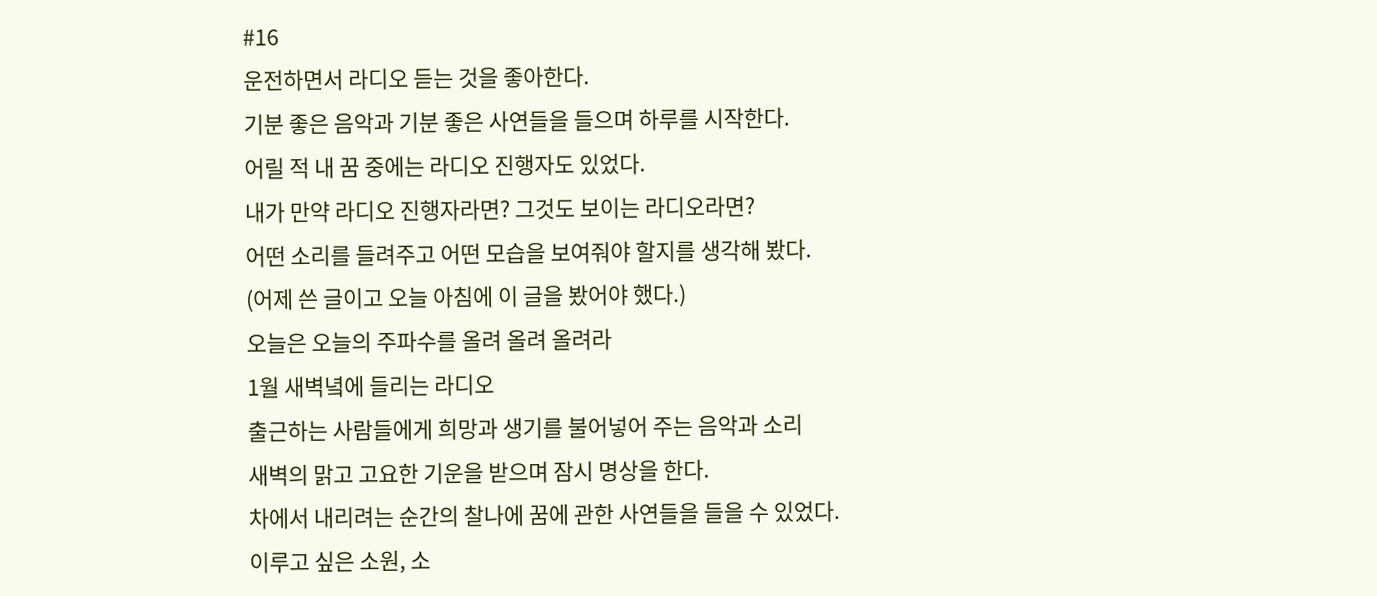#16
운전하면서 라디오 듣는 것을 좋아한다.
기분 좋은 음악과 기분 좋은 사연들을 들으며 하루를 시작한다.
어릴 적 내 꿈 중에는 라디오 진행자도 있었다.
내가 만약 라디오 진행자라면? 그것도 보이는 라디오라면?
어떤 소리를 들려주고 어떤 모습을 보여줘야 할지를 생각해 봤다.
(어제 쓴 글이고 오늘 아침에 이 글을 봤어야 했다.)
오늘은 오늘의 주파수를 올려 올려 올려라
1월 새벽녘에 들리는 라디오
출근하는 사람들에게 희망과 생기를 불어넣어 주는 음악과 소리
새벽의 맑고 고요한 기운을 받으며 잠시 명상을 한다.
차에서 내리려는 순간의 찰나에 꿈에 관한 사연들을 들을 수 있었다.
이루고 싶은 소원, 소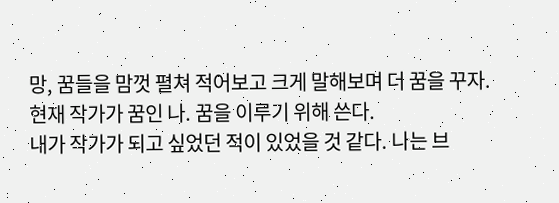망, 꿈들을 맘껏 펼쳐 적어보고 크게 말해보며 더 꿈을 꾸자.
현재 작가가 꿈인 나. 꿈을 이루기 위해 쓴다.
내가 작가가 되고 싶었던 적이 있었을 것 같다. 나는 브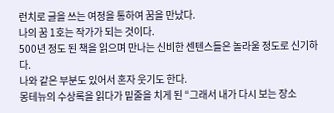런치로 글을 쓰는 여정을 통하여 꿈을 만났다.
나의 꿈 1호는 작가가 되는 것이다.
500년 정도 된 책을 읽으며 만나는 신비한 센텐스들은 놀라울 정도로 신기하다.
나와 같은 부분도 있어서 혼자 웃기도 한다.
몽테뉴의 수상록을 읽다가 밑줄을 치게 된 “그래서 내가 다시 보는 장소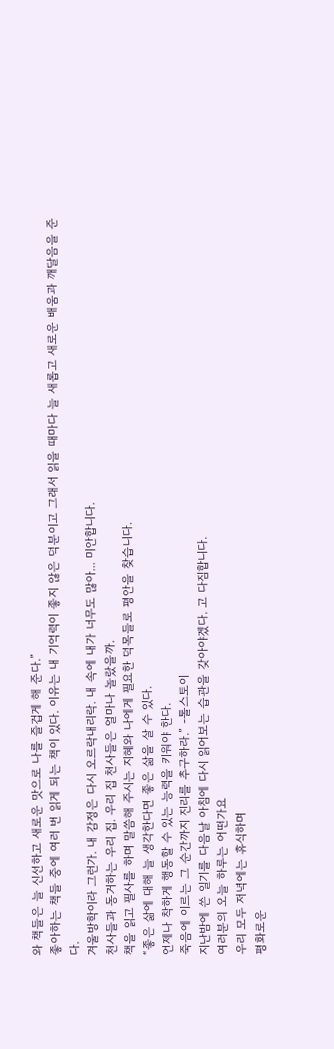와 책들은 늘 신선하고 새로운 맛으로 나를 즐겁게 해 준다.”
좋아하는 책들 중에 여러 번 읽게 되는 책이 있다. 이유는 내 기억력이 좋지 않은 덕분이고 그래서 읽을 때마다 늘 새롭고 새로운 배움과 깨달음을 준다.
겨울방학이라 그런가. 내 감정은 다시 오르락내리락. 내 속에 내가 너무도 많아... 미안합니다.
천사들과 동거하는 우리 집. 우리 집 천사들은 얼마나 놀랐을까.
책을 읽고 필사를 하며 말씀해 주시는 지혜와 나에게 필요한 덕목들로 평안을 찾습니다.
“좋은 삶에 대해 늘 생각한다면 좋은 삶을 살 수 있다.
언제나 착하게 행동할 수 있는 능력을 키워야 한다.
죽음에 이르는 그 순간까지 진리를 추구하라.” -톨스토이
지난밤에 쓴 일기를 다음날 아침에 다시 읽어보는 습관을 갖아야겠다. 고 다짐합니다.
여러분의 오늘 하루는 어떤가요
우리 모두 저녁에는 휴식하며
평화로운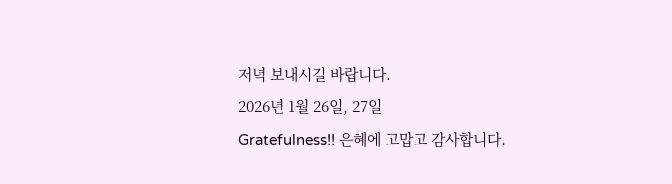저녁 보내시길 바랍니다.
2026년 1월 26일, 27일
Gratefulness!! 은혜에 고맙고 감사합니다.